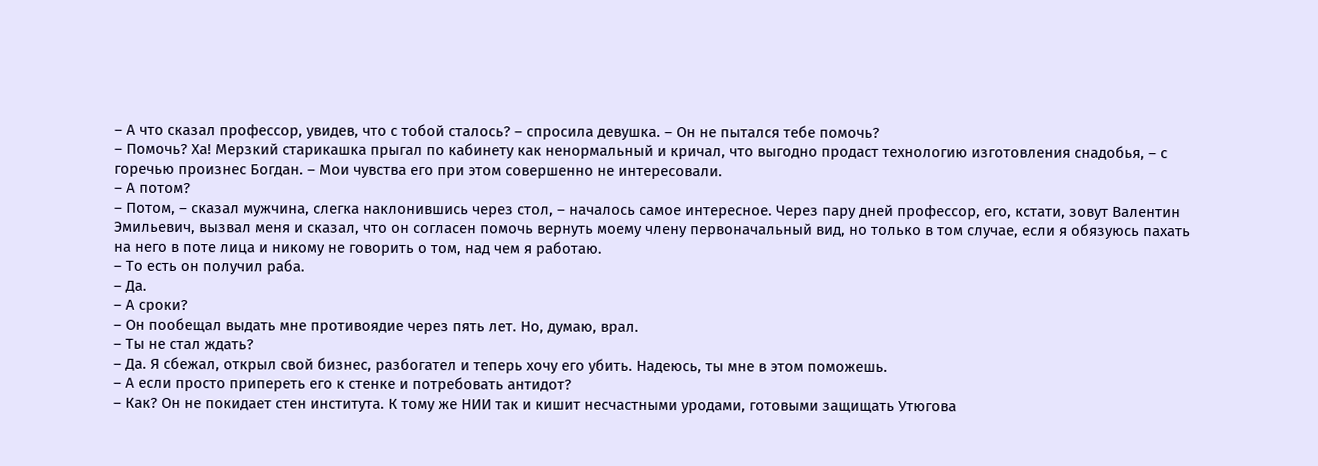– А что сказал профессор, увидев, что с тобой сталось? – спросила девушка. – Он не пытался тебе помочь?
– Помочь? Ха! Мерзкий старикашка прыгал по кабинету как ненормальный и кричал, что выгодно продаст технологию изготовления снадобья, – с горечью произнес Богдан. – Мои чувства его при этом совершенно не интересовали.
– А потом?
– Потом, – сказал мужчина, слегка наклонившись через стол, – началось самое интересное. Через пару дней профессор, его, кстати, зовут Валентин Эмильевич, вызвал меня и сказал, что он согласен помочь вернуть моему члену первоначальный вид, но только в том случае, если я обязуюсь пахать на него в поте лица и никому не говорить о том, над чем я работаю.
– То есть он получил раба.
– Да.
– А сроки?
– Он пообещал выдать мне противоядие через пять лет. Но, думаю, врал.
– Ты не стал ждать?
– Да. Я сбежал, открыл свой бизнес, разбогател и теперь хочу его убить. Надеюсь, ты мне в этом поможешь.
– А если просто припереть его к стенке и потребовать антидот?
– Как? Он не покидает стен института. К тому же НИИ так и кишит несчастными уродами, готовыми защищать Утюгова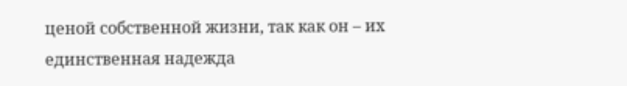ценой собственной жизни, так как он – их единственная надежда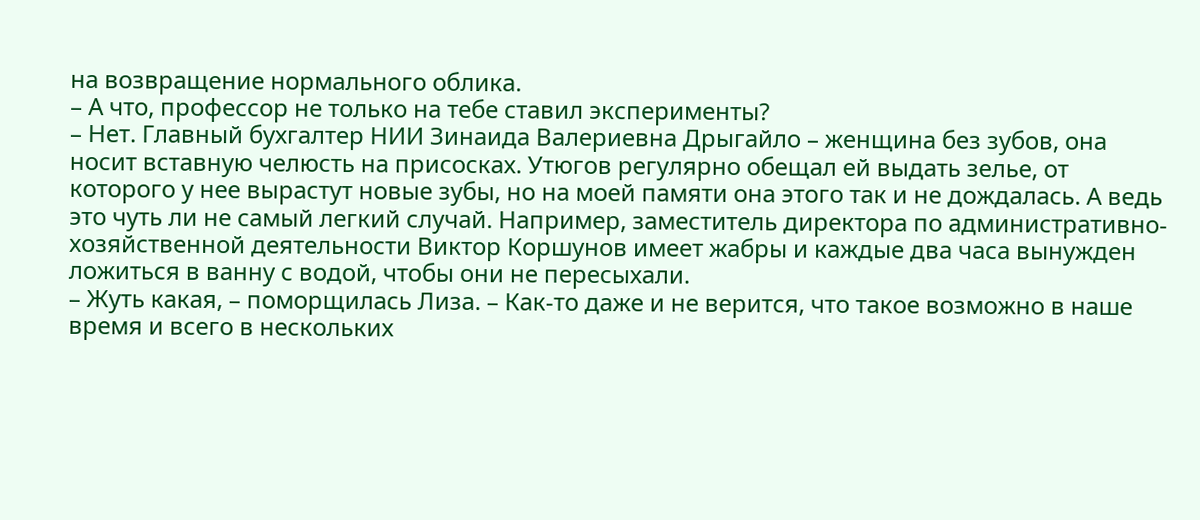на возвращение нормального облика.
– А что, профессор не только на тебе ставил эксперименты?
– Нет. Главный бухгалтер НИИ Зинаида Валериевна Дрыгайло – женщина без зубов, она носит вставную челюсть на присосках. Утюгов регулярно обещал ей выдать зелье, от которого у нее вырастут новые зубы, но на моей памяти она этого так и не дождалась. А ведь это чуть ли не самый легкий случай. Например, заместитель директора по административно-хозяйственной деятельности Виктор Коршунов имеет жабры и каждые два часа вынужден ложиться в ванну с водой, чтобы они не пересыхали.
– Жуть какая, – поморщилась Лиза. – Как-то даже и не верится, что такое возможно в наше время и всего в нескольких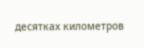десятках километров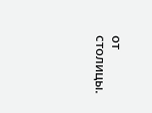от столицы.